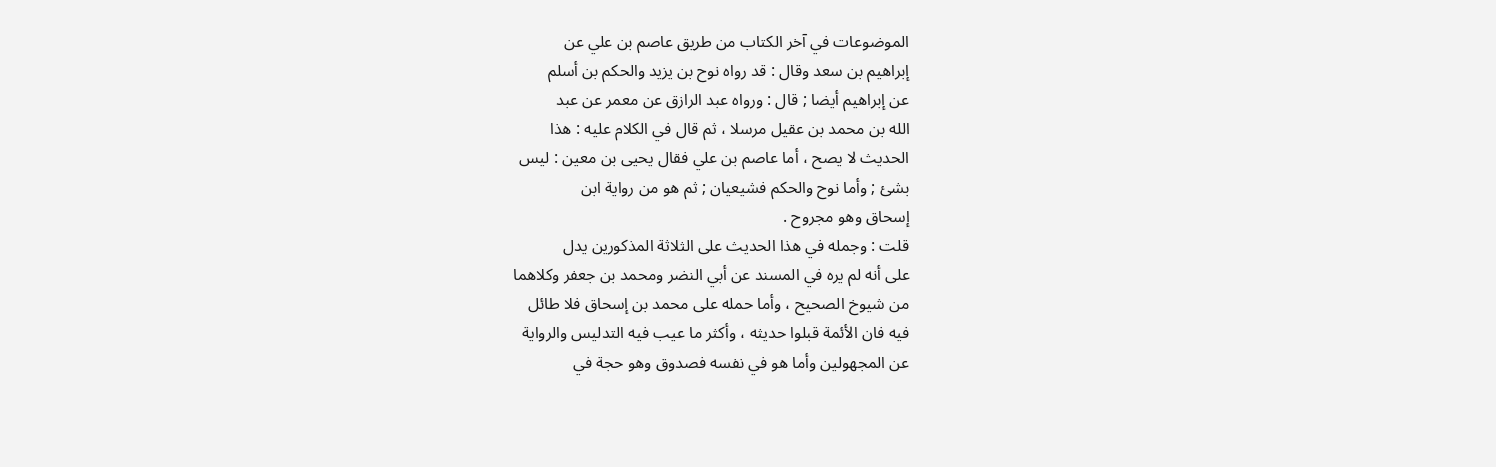الموضوعات في آخر الكتاب من طريق عاصم بن علي عن
إبراهيم بن سعد وقال : قد رواه نوح بن يزيد والحكم بن أسلم
عن إبراهيم أيضا ; قال : ورواه عبد الرازق عن معمر عن عبد
الله بن محمد بن عقيل مرسلا ، ثم قال في الكلام عليه : هذا
الحديث لا يصح ، أما عاصم بن علي فقال يحيى بن معين : ليس
بشئ ; وأما نوح والحكم فشيعيان ; ثم هو من رواية ابن
إسحاق وهو مجروح .
قلت : وجمله في هذا الحديث على الثلاثة المذكورين يدل
على أنه لم يره في المسند عن أبي النضر ومحمد بن جعفر وكلاهما
من شيوخ الصحيح ، وأما حمله على محمد بن إسحاق فلا طائل
فيه فان الأئمة قبلوا حديثه ، وأكثر ما عيب فيه التدليس والرواية
عن المجهولين وأما هو في نفسه فصدوق وهو حجة في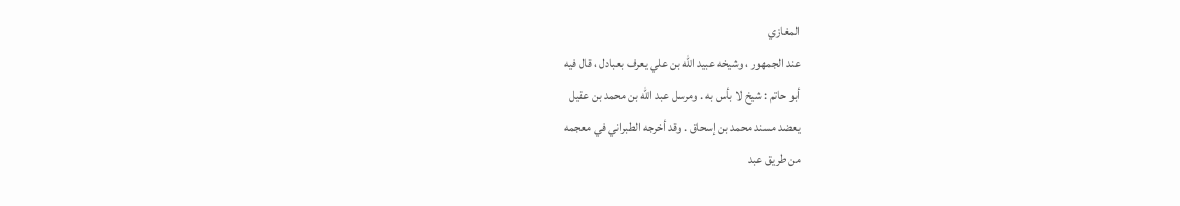المغازي
عند الجمهور ، وشيخه عبيد الله بن علي يعرف بعبادل ، قال فيه
أبو حاتم : شيخ لا بأس به . ومرسل عبد الله بن محمد بن عقيل
يعضد مسند محمد بن إسحاق . وقد أخرجه الطبراني في معجمه
من طريق عبد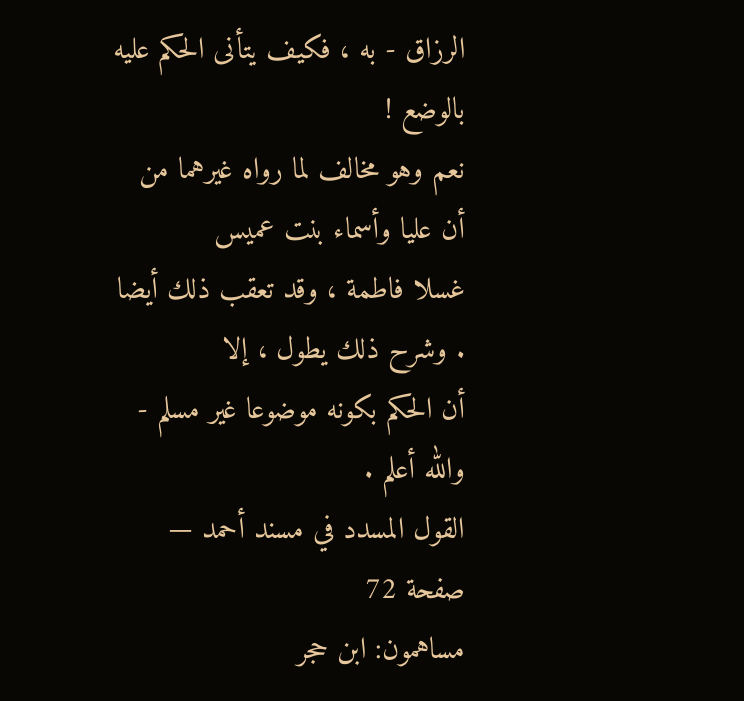الرزاق - به ، فكيف يتأنى الحكم عليه بالوضع !
نعم وهو مخالف لما رواه غيرهما من أن عليا وأسماء بنت عميس
غسلا فاطمة ، وقد تعقب ذلك أيضا . وشرح ذلك يطول ، إلا
أن الحكم بكونه موضوعا غير مسلم - والله أعلم .
القول المسدد في مسند أحمد — صفحة 72
مساهمون: ابن حجر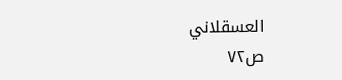العسقلاني
ص٧٢